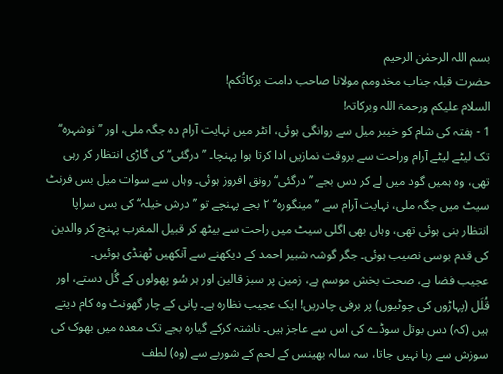بسم اللہ الرحمٰن الرحیم
حضرت قبلہ جناب مخدومم مولانا صاحب دامت برکاتُکم!
السلام علیکم ورحمۃ اللہ وبرکاتہ!
1 - ہفتہ کی شام کو خیبر میل سے روانگی ہوئی، انٹر میں نہایت آرام دہ جگہ ملی، اور ’’نوشہرہ‘‘ تک لیٹے لیٹے آرام وراحت سے بروقت نمازیں ادا کرتا ہوا پہنچا۔ ’’درگئی‘‘ کی گاڑی انتظار کر رہی تھی، وہ ہمیں گود میں لے کر دس بجے ’’درگئی‘‘ رونق افروز ہوئی۔ وہاں سے سوات میل بس فرنٹ سیٹ میں جگہ ملی، نہایت آرام سے ’’مینگورہ‘‘ ۲ بجے پہنچے تو ’’درش خیلہ‘‘ کی بس سراپا انتظار بنی ہوئی تھی، وہاں بھی اگلی سیٹ میں راحت سے بیٹھ کر قبیل المغرب پہنچ کر والدین کی قدم بوسی نصیب ہوئی۔ جگر گوشہ شبیر احمد کے دیکھنے سے آنکھیں ٹھنڈی ہوئیں۔
عجیب فضا ہے، صحت بخش موسم ہے، زمین پر سبز قالین اور ہر سُو پھولوں کے گُل دستے، اور قُلَل (پہاڑوں کی چوٹیوں) پر برفی چادریں! ایک عجیب نظارہ ہے۔ پانی کے چار گھونٹ وہ کام دیتے ہیں (کہ) دس بوتل سوڈے کی اس سے عاجز ہیں۔ ناشتہ کرکے گیارہ بجے تک معدہ میں بھوک کی سوزش سے رہا نہیں جاتا، سہ سالہ بھینس کے لحم کے شوربے سے (وہ) لطف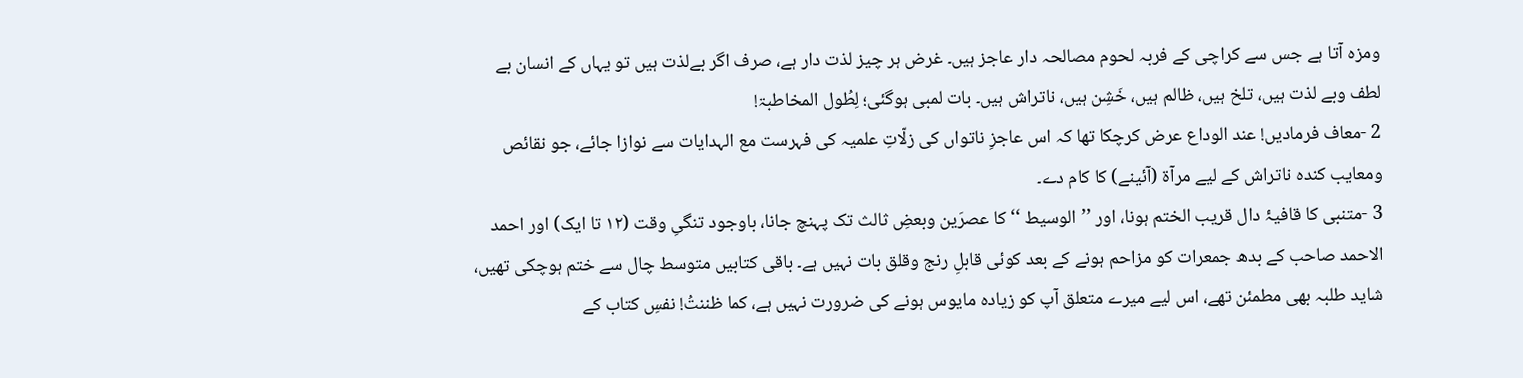ومزہ آتا ہے جس سے کراچی کے فربہ لحوم مصالحہ دار عاجز ہیں۔ غرض ہر چیز لذت دار ہے، صرف اگر بےلذت ہیں تو یہاں کے انسان بے لطف وبے لذت ہیں، تلخ ہیں، ظالم ہیں، خَشِن ہیں، ناتراش ہیں۔ بات لمبی ہوگئی؛ لِطُول المخاطبۃ!
2 -معاف فرمادیں! عند الوداع عرض کرچکا تھا کہ اس عاجزِ ناتواں کی زلّاتِ علمیہ کی فہرست مع الہدایات سے نوازا جائے، جو نقائص ومعایب کندہ ناتراش کے لیے مرآۃ (آئینے) کا کام دے۔
3 -متنبی کا قافیۂ دال قریب الختم ہونا، اور ’’الوسیط ‘‘ کا عصرَین وبعضِ ثالث تک پہنچ جانا، باوجود تنگیِ وقت (۱۲ تا ایک) اور احمد الاحمد صاحب کے بدھ جمعرات کو مزاحم ہونے کے بعد کوئی قابلِ رنج وقلق بات نہیں ہے۔ باقی کتابیں متوسط چال سے ختم ہوچکی تھیں، شاید طلبہ بھی مطمئن تھے، اس لیے میرے متعلق آپ کو زیادہ مایوس ہونے کی ضرورت نہیں ہے، کما ظننتُ! نفسِ کتاب کے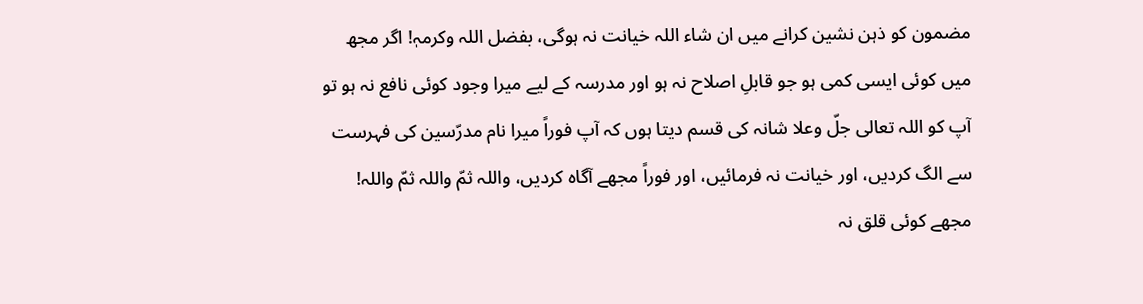مضمون کو ذہن نشین کرانے میں ان شاء اللہ خیانت نہ ہوگی، بفضل اللہ وکرمہٖ! اگر مجھ میں کوئی ایسی کمی ہو جو قابلِ اصلاح نہ ہو اور مدرسہ کے لیے میرا وجود کوئی نافع نہ ہو تو آپ کو اللہ تعالی جلّ وعلا شانہ کی قسم دیتا ہوں کہ آپ فوراً میرا نام مدرّسین کی فہرست سے الگ کردیں، اور خیانت نہ فرمائیں، اور فوراً مجھے آگاہ کردیں، واللہ ثمّ واللہ ثمّ واللہ! مجھے کوئی قلق نہ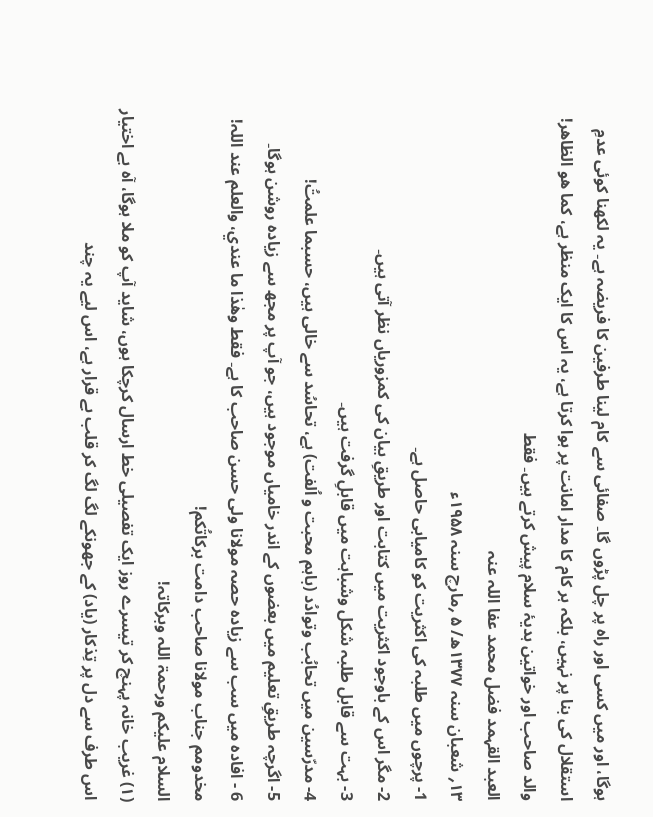ہوگا، اور میں کسی اور راہ پر چل پڑوں گا۔ صفائی سے کام لینا طرفین کا فریضہ ہے۔ یہ لکھنا کوئی عدمِ استقلال کی بنا پر نہیں، بلکہ ہر کام کا مدار امانت پر ہوا کرتا ہے، یہ اس کا ایک منظر ہے، کما ھو الظاھر!
والد صاحب اور خواتین ہدیۂ سلام پیش کرتے ہیں۔ فقط
العبد القہمد فضل محمد عفا اللہ عنہ
۱۳؍ شعبان سنہ ۱۳۷۷ھ/ ۵ ؍مارچ سنہ ۱۹۵۸ء
1- پرچوں میں طلبہ کی اکثریت کو کامیابی حاصل ہے۔
2- مگر اس کے باوجود اکثریت میں کتابت اور طریقِ بیان کی کمزوریاں نظر آتی ہیں۔
3- بہت سے قابل طلبہ شکل وشباہت میں قابلِ گرفت ہیں۔
4- مدرّسین میں تحابُب وتوادُد (باہم محبت و اُلفت) ہے، تحاسُد سے خالی ہیں، حسبما علمتُ!
5- اگرچہ طریقِ تعلیم میں بعضوں کے اندر خامیاں موجود ہیں، جو آپ پر مجھ سے زیادہ روشن ہوگا۔
6 - افادہ میں سب سے زیادہ حصہ مولانا ولی حسن صاحب کا ہے۔ فقط وھٰذا ما عندي، والعلم عند اللہ!
مخدومم جناب مولانا صاحب دامت برکاتُکم!
السلام علیکم ورحمۃ اللہ وبرکاتہ!
(۱) غریب خانہ پہنچ کر تیسرے روز ایک تفصیلی خط ارسال کرچکا ہوں، شاید آپ کو ملا ہوگا، آہ بے اختیار اس طرف سے دل پر تِذکار (یاد) کے جھونکے لگ لگ کر قلب بے قرار ہے، اس لیے یہ چند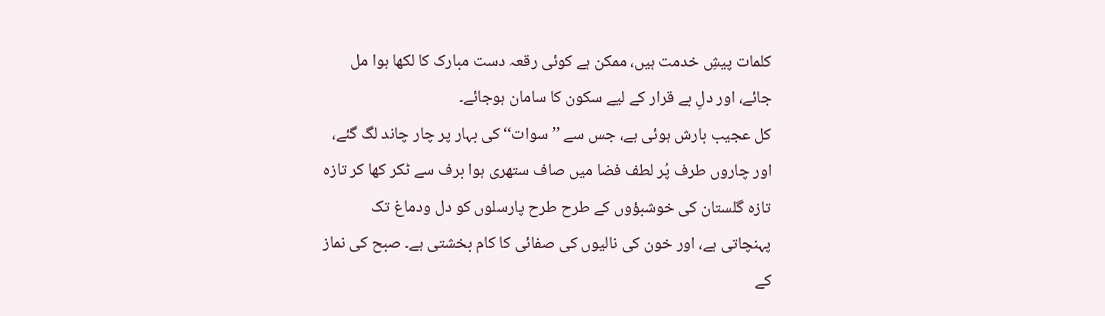کلمات پیشِ خدمت ہیں، ممکن ہے کوئی رقعہ دست مبارک کا لکھا ہوا مل جائے، اور دلِ بے قرار کے لیے سکون کا سامان ہوجائے۔
کل عجیب بارش ہوئی ہے، جس سے ’’سوات‘‘ کی بہار پر چار چاند لگ گئے، اور چاروں طرف پُر لطف فضا میں صاف ستھری ہوا برف سے ٹکر کھا کر تازہ تازہ گلستان کی خوشبؤوں کے طرح طرح پارسلوں کو دل ودماغ تک پہنچاتی ہے، اور خون کی نالیوں کی صفائی کا کام بخشتی ہے۔ صبح کی نماز کے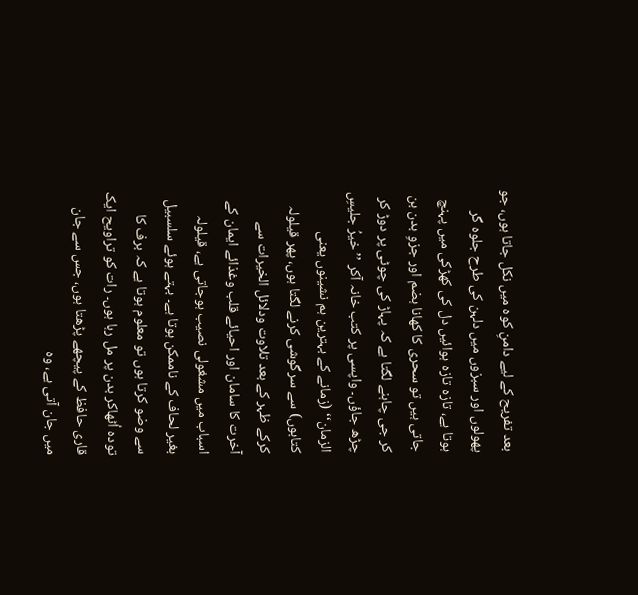بعد تفریح کے لیے دامنِ کوہ میں نکل جاتا ہوں، جو پھولوں اور سبزوں میں دلہن کی طرح جلوہ گر ہوتا ہے، تازہ تازہ ہوائیں دل کی کھڑکی میں پہنچ جاتی ہیں تو سحری کا کھانا ہضم اور جزوِ بدن بن کر جی چاہنے لگتا ہے کہ پہاڑ کی چوٹی پر دوڑ کر چڑھ جاؤں۔ واپسی پر کتب خانہ آکر ’’خیرُ جلیسِ الزمان‘‘ (زمانے کے بہترین ہم نشینوں یعنی کتابوں) سے سرگوشی کرنے لگتا ہوں، پھر قیلولہ کرکے ظہر کے بعد تلاوت ودلائل الخیرات سے آخرت کا سامان اور احیائے قلب وغذائے ایمان کے اسباب میں مشغولی نصیب ہوجاتی ہے، قیلولہ بغیر لحاف کے ناممکن ہوتا ہے۔ بہتے ہوئے سلسبیل سے وضو کرتا ہوں تو معلوم ہوتا ہے کہ برف کا تودہ اُٹھاکر بدن پر مل رہا ہوں۔ رات کو تراویح ایک قاری حافظ کے پیچھے پڑھتا ہوں، جس سے جان میں جان آتی ہے، وہ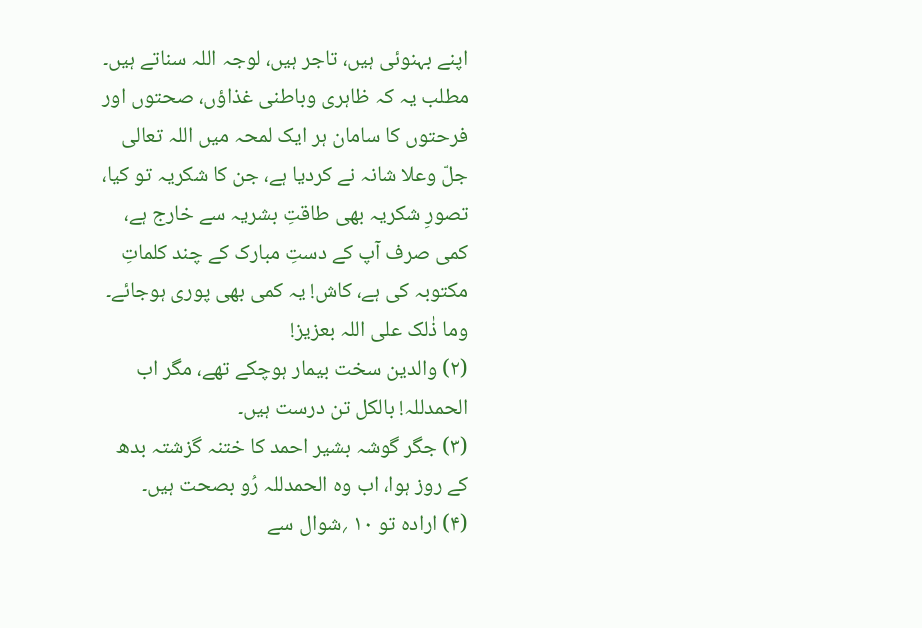اپنے بہنوئی ہیں، تاجر ہیں، لوجہ اللہ سناتے ہیں۔ مطلب یہ کہ ظاہری وباطنی غذاؤں، صحتوں اور فرحتوں کا سامان ہر ایک لمحہ میں اللہ تعالی جلّ وعلا شانہ نے کردیا ہے، جن کا شکریہ تو کیا، تصورِ شکریہ بھی طاقتِ بشریہ سے خارج ہے، کمی صرف آپ کے دستِ مبارک کے چند کلماتِ مکتوبہ کی ہے، کاش! یہ کمی بھی پوری ہوجائے۔ وما ذٰلک علی اللہ بعزیز!
(۲) والدین سخت بیمار ہوچکے تھے، مگر اب الحمدللہ! بالکل تن درست ہیں۔
(۳) جگر گوشہ بشیر احمد کا ختنہ گزشتہ بدھ کے روز ہوا، اب وہ الحمدللہ رُو بصحت ہیں۔
(۴) ارادہ تو ۱۰ ؍شوال سے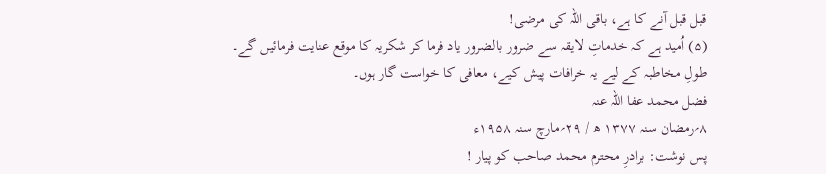قبل قبل آنے کا ہے، باقی اللہ کی مرضی!
(۵) اُمید ہے کہ خدماتِ لایقہ سے ضرور بالضرور یاد فرما کر شکریہ کا موقع عنایت فرمائیں گے۔
طولِ مخاطبہ کے لیے یہ خرافات پیش کیے، معافی کا خواست گار ہوں۔
فضل محمد عفا اللہ عنہ
۸؍رمضان سنہ ۱۳۷۷ ھ / ۲۹؍مارچ سنہ ۱۹۵۸ء
پس نوشت: برادرِ محترم محمد صاحب کو پیار !